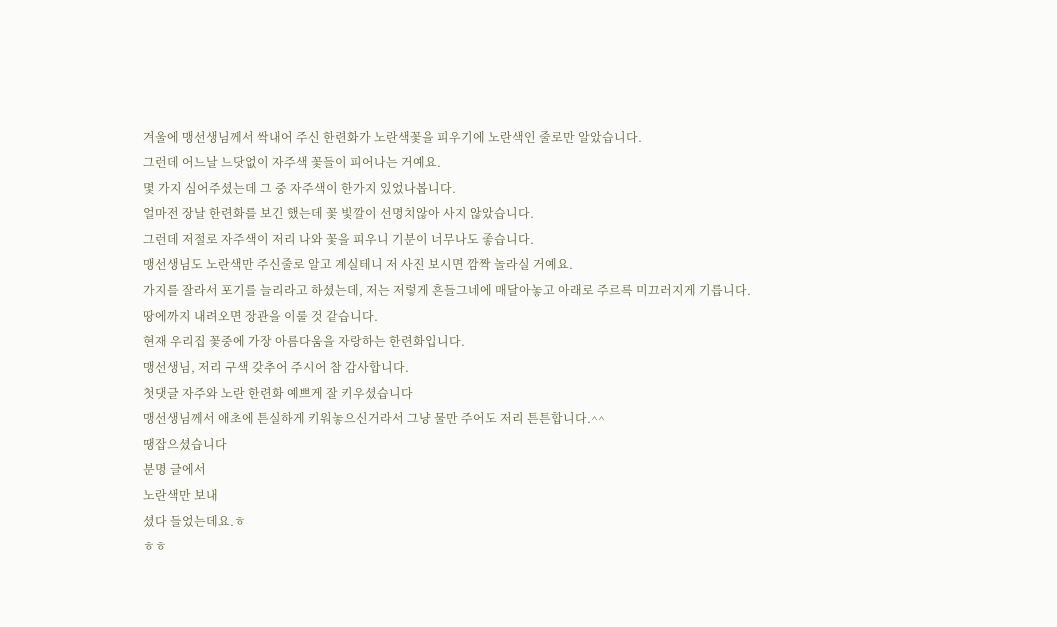겨울에 맹선생님께서 싹내어 주신 한련화가 노란색꽃을 피우기에 노란색인 줄로만 알았습니다.
그런데 어느날 느닷없이 자주색 꽃들이 피어나는 거예요.
몇 가지 심어주셨는데 그 중 자주색이 한가지 있었나봅니다.
얼마전 장날 한련화를 보긴 했는데 꽃 빛깔이 선명치않아 사지 않았습니다.
그런데 저절로 자주색이 저리 나와 꽃을 피우니 기분이 너무나도 좋습니다.
맹선생님도 노란색만 주신줄로 알고 계실테니 저 사진 보시면 깜짝 놀라실 거예요.
가지를 잘라서 포기를 늘리라고 하셨는데, 저는 저렇게 흔들그네에 매달아놓고 아래로 주르륵 미끄러지게 기릅니다.
땅에까지 내려오면 장관을 이룰 것 같습니다.
현재 우리집 꽃중에 가장 아름다움을 자랑하는 한련화입니다.
맹선생님, 저리 구색 갖추어 주시어 참 감사합니다.
첫댓글 자주와 노란 한련화 예쁘게 잘 키우셨습니다
맹선생님께서 애초에 튼실하게 키워놓으신거라서 그냥 물만 주어도 저리 튼튼합니다.^^
땡잡으셨습니다
분명 글에서
노란색만 보내
셨다 들었는데요.ㅎ
ㅎㅎ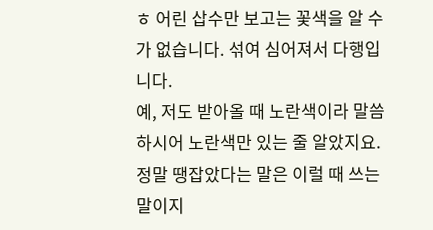ㅎ 어린 삽수만 보고는 꽃색을 알 수가 없습니다. 섞여 심어져서 다행입니다.
예, 저도 받아올 때 노란색이라 말씀하시어 노란색만 있는 줄 알았지요.
정말 땡잡았다는 말은 이럴 때 쓰는 말이지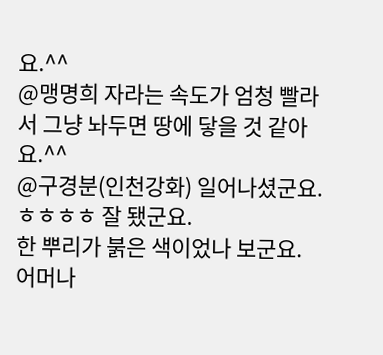요.^^
@맹명희 자라는 속도가 엄청 빨라서 그냥 놔두면 땅에 닿을 것 같아요.^^
@구경분(인천강화) 일어나셨군요.
ㅎㅎㅎㅎ 잘 됐군요.
한 뿌리가 붉은 색이었나 보군요.
어머나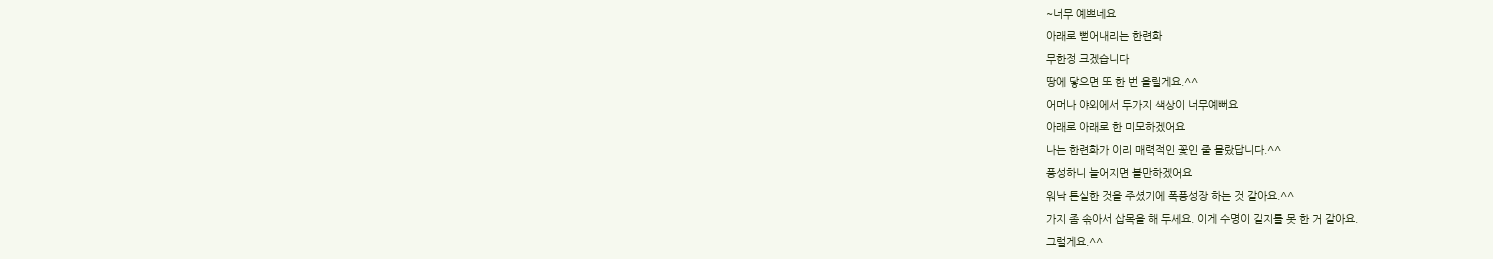~너무 예쁘네요
아래로 뻗어내리는 한련화
무한정 크겠습니다
땅에 닿으면 또 한 번 올릴게요.^^
어머나 야외에서 두가지 색상이 너무예뻐요
아래로 아래로 한 미모하겠어요
나는 한련화가 이리 매력적인 꽃인 줄 몰랐답니다.^^
풍성하니 늘어지면 볼만하겠어요
워낙 튼실한 것을 주셨기에 폭풍성장 하는 것 같아요.^^
가지 좀 솎아서 삽목을 해 두세요. 이게 수명이 길지를 못 한 거 같아요.
그럴게요.^^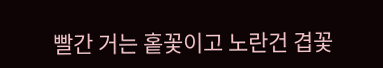빨간 거는 홑꽃이고 노란건 겹꽃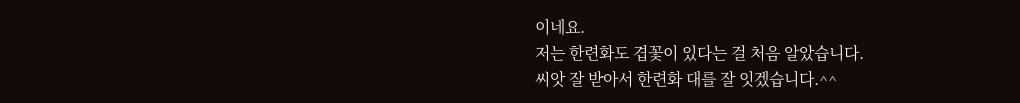이네요.
저는 한련화도 겹꽃이 있다는 걸 처음 알았습니다.
씨앗 잘 받아서 한련화 대를 잘 잇겠습니다.^^